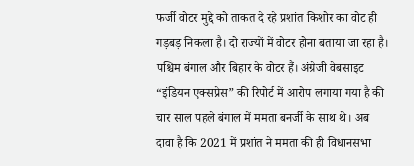फर्जी वोटर मुद्दे को ताकत दे रहे प्रशांत किशोर का वोट ही गड़बड़ निकला है। दो राज्यों में वोटर होना बताया जा रहा है। पश्चिम बंगाल और बिहार के वोटर हैं। अंग्रेजी वेबसाइट “इंडियन एक्सप्रेस” की रिपोर्ट में आरोप लगाया गया है की चार साल पहले बंगाल में ममता बनर्जी के साथ थे। अब दावा है कि 2021 में प्रशांत ने ममता की ही विधानसभा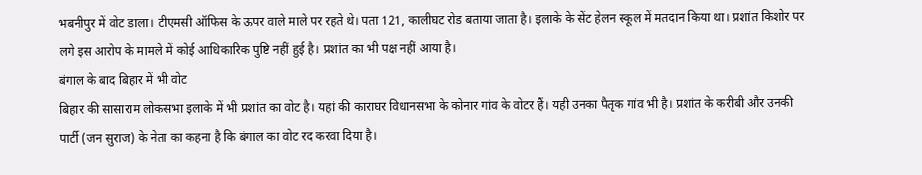भबनीपुर में वोट डाला। टीएमसी ऑफिस के ऊपर वाले माले पर रहते थे। पता 121, कालीघट रोड बताया जाता है। इलाके के सेंट हेलन स्कूल में मतदान किया था। प्रशांत किशोर पर लगे इस आरोप के मामले में कोई आधिकारिक पुष्टि नहीं हुई है। प्रशांत का भी पक्ष नहीं आया है।
बंगाल के बाद बिहार में भी वोट
बिहार की सासाराम लोकसभा इलाके में भी प्रशांत का वोट है। यहां की काराघर विधानसभा के कोनार गांव के वोटर हैं। यही उनका पैतृक गांव भी है। प्रशांत के करीबी और उनकी पार्टी (जन सुराज) के नेता का कहना है कि बंगाल का वोट रद करवा दिया है।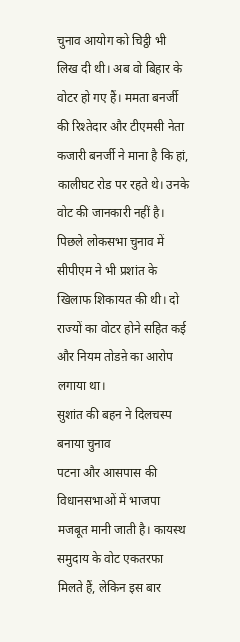चुनाव आयोग को चिट्ठी भी लिख दी थी। अब वो बिहार के वोटर हो गए हैं। ममता बनर्जी की रिश्तेदार और टीएमसी नेता कजारी बनर्जी ने माना है कि हां, कालीघट रोड पर रहते थे। उनके वोट की जानकारी नहीं है। पिछले लोकसभा चुनाव में सीपीएम ने भी प्रशांत के खिलाफ शिकायत की थी। दो राज्यों का वोटर होने सहित कई और नियम तोडऩे का आरोप लगाया था।
सुशांत की बहन ने दिलचस्प बनाया चुनाव
पटना और आसपास की विधानसभाओं में भाजपा मजबूत मानी जाती है। कायस्थ समुदाय के वोट एकतरफा मिलते हैं, लेकिन इस बार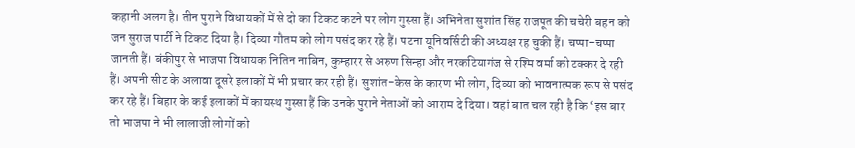कहानी अलग है। तीन पुराने विधायकों में से दो का टिकट कटने पर लोग गुस्सा हैं। अभिनेता सुशांत सिंह राजपूत की चचेरी बहन को जन सुराज पार्टी ने टिकट दिया है। दिव्या गौतम को लोग पसंद कर रहे हैं। पटना यूनिवर्सिटी की अध्यक्ष रह चुकी हैं। चप्पा-चप्पा जानती हैं। बंकीपुर से भाजपा विधायक नितिन नाबिन, कुम्हारर से अरुण सिन्हा और नरकटियागंज से रश्मि वर्मा को टक्कर दे रही हैं। अपनी सीट के अलावा दूसरे इलाकों में भी प्रचार कर रही हैं। सुशांत-केस के कारण भी लोग, दिव्या को भावनात्मक रूप से पसंद कर रहे हैं। बिहार के कई इलाकों में कायस्थ गुस्सा हैं कि उनके पुराने नेताओं को आराम दे दिया। वहां बात चल रही है कि ‘इस बार तो भाजपा ने भी लालाजी लोगों को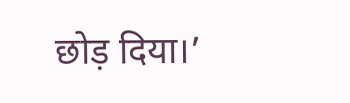छोड़ दिया।’